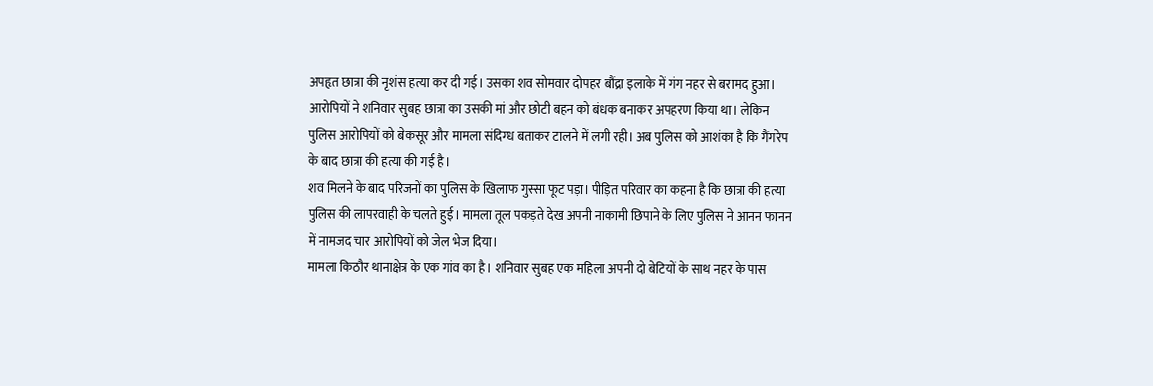अपहृत छात्रा की नृशंस हत्या कर दी गई। उसका शव सोमवार दोपहर बौंद्रा इलाके में गंग नहर से बरामद हुआ। आरोपियों ने शनिवार सुबह छात्रा का उसकी मां और छोटी बहन को बंधक बनाकर अपहरण किया था। लेकिन पुलिस आरोपियों को बेकसूर और मामला संदिग्ध बताकर टालने में लगी रही। अब पुलिस को आशंका है कि गैंगरेप के बाद छात्रा की हत्या की गई है।
शव मिलने के बाद परिजनों का पुलिस के खिलाफ गुस्सा फूट पड़ा। पीड़ित परिवार का कहना है कि छात्रा की हत्या पुलिस की लापरवाही के चलते हुई। मामला तूल पकड़ते देख अपनी नाकामी छिपाने के लिए पुलिस ने आनन फानन में नामजद चार आरोपियों को जेल भेज दिया।
मामला किठौर थानाक्षेत्र के एक गांव का है। शनिवार सुबह एक महिला अपनी दो बेटियों के साथ नहर के पास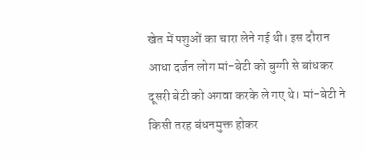खेत में पशुओं का चारा लेने गई थी। इस दौरान आधा दर्जन लोग मां-बेटी को बुग्गी से बांधकर दूसरी बेटी को अगवा करके ले गए थे। मां-बेटी ने किसी तरह बंधनमुक्त होकर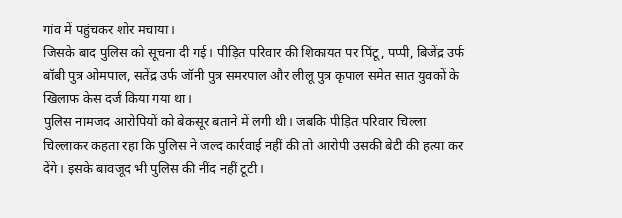गांव में पहुंचकर शोर मचाया।
जिसके बाद पुलिस को सूचना दी गई। पीड़ित परिवार की शिकायत पर पिंटू, पप्पी, बिजेंद्र उर्फ बॉबी पुत्र ओमपाल, सतेंद्र उर्फ जॉनी पुत्र समरपाल और लीलू पुत्र कृपाल समेत सात युवकों के खिलाफ केस दर्ज किया गया था।
पुलिस नामजद आरोपियों को बेकसूर बताने में लगी थी। जबकि पीड़ित परिवार चिल्ला चिल्लाकर कहता रहा कि पुलिस ने जल्द कार्रवाई नहीं की तो आरोपी उसकी बेटी की हत्या कर देंगे। इसके बावजूद भी पुलिस की नींद नहीं टूटी।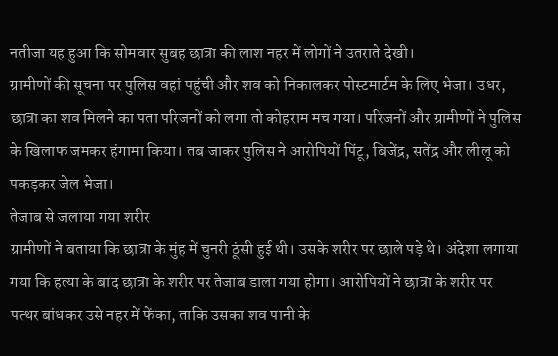नतीजा यह हुआ कि सोमवार सुबह छात्रा की लाश नहर में लोगों ने उतराते देखी।
ग्रामीणों की सूचना पर पुलिस वहां पहुंची और शव को निकालकर पोस्टमार्टम के लिए भेजा। उधर, छात्रा का शव मिलने का पता परिजनों को लगा तो कोहराम मच गया। परिजनों और ग्रामीणों ने पुलिस के खिलाफ जमकर हंगामा किया। तब जाकर पुलिस ने आरोपियों पिंटू, बिजेंद्र, सतेंद्र और लीलू को पकड़कर जेल भेजा।
तेजाब से जलाया गया शरीर
ग्रामीणों ने बताया कि छात्रा के मुंह में चुनरी ठूंसी हुई थी। उसके शरीर पर छाले पड़े थे। अंदेशा लगाया गया कि हत्या के बाद छात्रा के शरीर पर तेजाब डाला गया होगा। आरोपियों ने छात्रा के शरीर पर पत्थर बांधकर उसे नहर में फेंका, ताकि उसका शव पानी के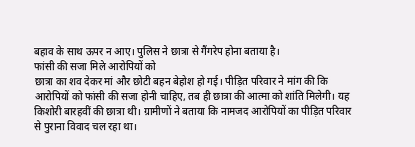बहाव के साथ ऊपर न आए। पुलिस ने छात्रा से गैंगरेप होना बताया है।
फांसी की सजा मिले आरोपियों को
छात्रा का शव देकर मां और छोटी बहन बेहोश हो गई। पीड़ित परिवार ने मांग की कि आरोपियों को फांसी की सजा होनी चाहिए, तब ही छात्रा की आत्मा को शांति मिलेगी। यह किशोरी बारहवीं की छात्रा थी। ग्रामीणों ने बताया कि नामजद आरोपियों का पीड़ित परिवार से पुराना विवाद चल रहा था।